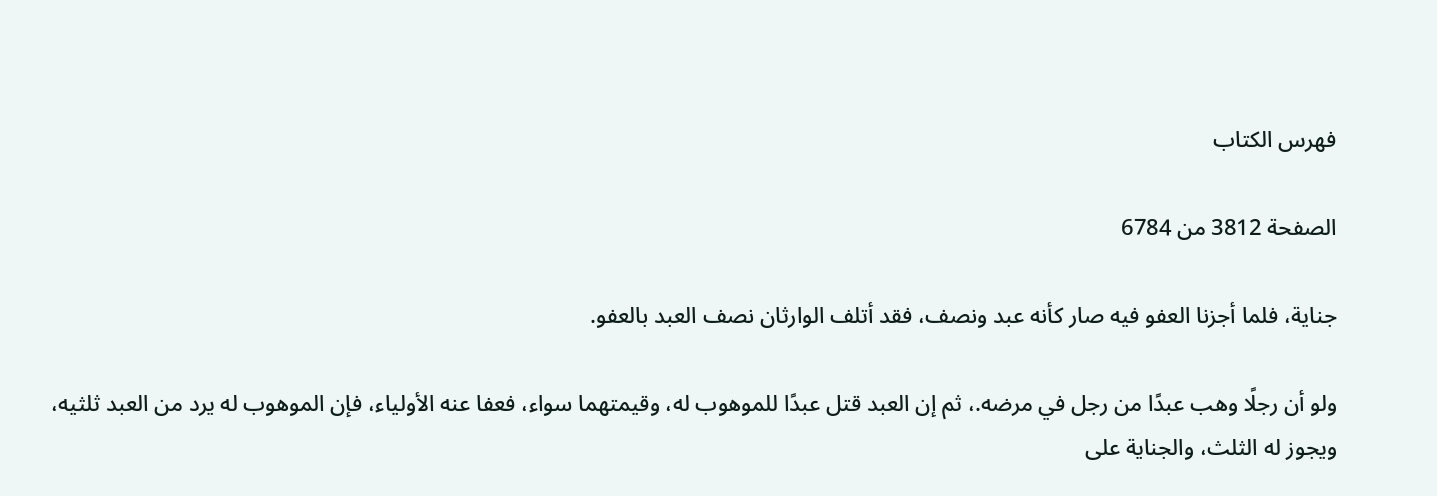فهرس الكتاب

الصفحة 3812 من 6784

جناية، فلما أجزنا العفو فيه صار كأنه عبد ونصف، فقد أتلف الوارثان نصف العبد بالعفو.

ولو أن رجلًا وهب عبدًا من رجل في مرضه.، ثم إن العبد قتل عبدًا للموهوب له، وقيمتهما سواء، فعفا عنه الأولياء، فإن الموهوب له يرد من العبد ثلثيه، ويجوز له الثلث، والجناية على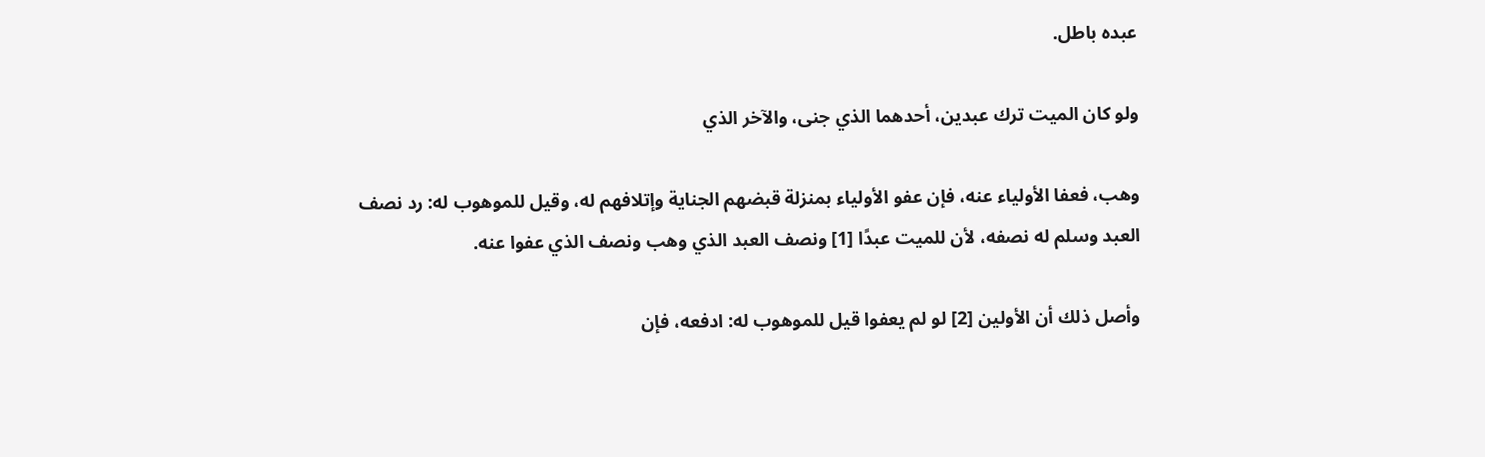عبده باطل.

ولو كان الميت ترك عبدين، أحدهما الذي جنى، والآخر الذي

وهب، فعفا الأولياء عنه، فإن عفو الأولياء بمنزلة قبضهم الجناية وإتلافهم له، وقيل للموهوب له: رد نصف العبد وسلم له نصفه، لأن للميت عبدًا [1] ونصف العبد الذي وهب ونصف الذي عفوا عنه.

وأصل ذلك أن الأولين [2] لو لم يعفوا قيل للموهوب له: ادفعه، فإن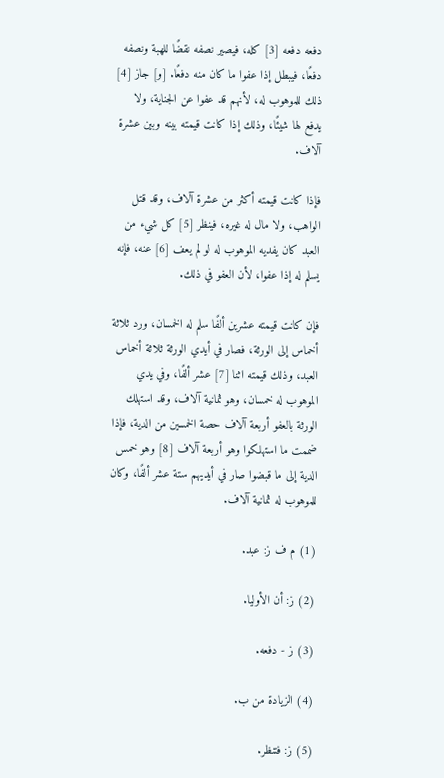دفعه دفعه [3] كله، فيصير نصفه نقضًا للهبة ونصفه دفعًا، فيبطل إذا عفوا ما كان منه دفعًا. [و] جاز [4] ذلك للموهوب له، لأنهم قد عفوا عن الجناية، ولا يدفع لها شيئًا، وذلك إذا كانت قيمته بينه وبين عشرة آلاف.

فإذا كانت قيمته أكثر من عشرة آلاف، وقد قتل الواهب، ولا مال له غيره، فينظر [5] كل شيء من العبد كان يفديه الموهوب له لو لم يعف [6] عنه، فإنه يسلم له إذا عفوا، لأن العفو في ذلك.

فإن كانت قيمته عشرين ألفًا سلم له الخمسان، ورد ثلاثة أخماس إلى الورثة، فصار في أيدي الورثة ثلاثة أخماس العبد، وذلك قيمته اثنا [7] عشر ألفًا، وفي يدي الموهوب له خمسان، وهو ثمانية آلاف، وقد استهلك الورثة بالعفو أربعة آلاف حصة الخمسين من الدية، فإذا ضممت ما استهلكوا وهو أربعة آلاف [8] وهو خمس الدية إلى ما قبضوا صار في أيديهم ستة عشر ألفًا، وكان للموهوب له ثمانية آلاف.

(1) م ف ز: عبد.

(2) ز: أن الأوليا.

(3) ز - دفعه.

(4) الزيادة من ب.

(5) ز: فتنظر.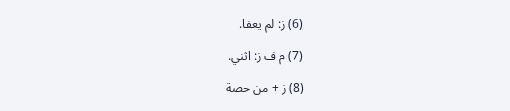(6) ز: لم يعفا.

(7) م ف ز: اثني.

(8) ز + من حصة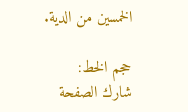الخمسين من الدية.

حجم الخط:
شارك الصفحة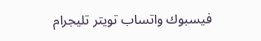فيسبوك واتساب تويتر تليجرام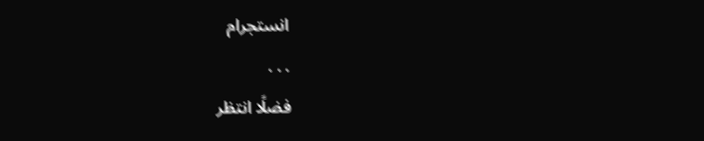انستجرام
. . .
فضلًا انتظر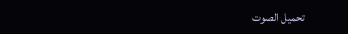تحميل الصوت